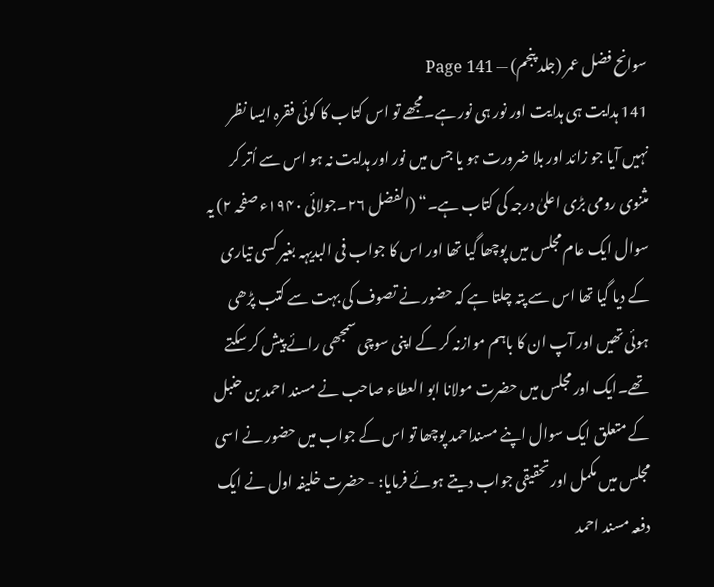سوانح فضل عمر (جلد پنجم) — Page 141
141 ہدایت ہی ہدایت اور نور ہی نور ہے۔مجھے تو اس کتاب کا کوئی فقرہ ایسا نظر نہیں آیا جو زائد اور بلا ضرورت ہو یا جس میں نور اور ہدایت نہ ہو اس سے اُتر کر مثنوی رومی بڑی اعلیٰ درجہ کی کتاب ہے۔“ (الفضل ۲۶۔جولائی ۱۹۴۰ء صفحہ ۲) یہ سوال ایک عام مجلس میں پوچھا گیا تھا اور اس کا جواب فی البدیہہ بغیر کسی تیاری کے دیا گیا تھا اس سے پتہ چلتا ہے کہ حضور نے تصوف کی بہت سے کتب پڑھی ہوئی تھیں اور آپ ان کا باہم موازنہ کر کے اپنی سوچی سمجھی رائے پیش کر سکتے تھے۔ایک اور مجلس میں حضرت مولانا ابو العطاء صاحب نے مسند احمد بن حنبل کے متعلق ایک سوال اپنے مسنداحمد پوچھا تو اس کے جواب میں حضور نے اسی مجلس میں مکمل اور تحقیقی جواب دیتے ہوئے فرمایا: - حضرت خلیفہ اول نے ایک دفعہ مسند احمد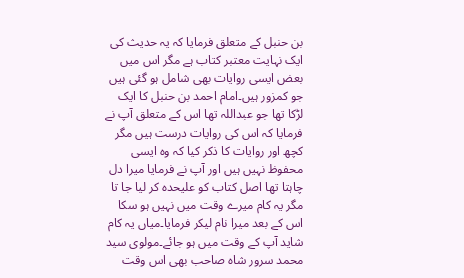بن حنبل کے متعلق فرمایا کہ یہ حدیث کی ایک نہایت معتبر کتاب ہے مگر اس میں بعض ایسی روایات بھی شامل ہو گئی ہیں جو کمزور ہیں۔امام احمد بن حنبل کا ایک لڑکا تھا جو عبداللہ تھا اس کے متعلق آپ نے فرمایا کہ اس کی روایات درست ہیں مگر کچھ اور روایات کا ذکر کیا کہ وہ ایسی محفوظ نہیں ہیں اور آپ نے فرمایا میرا دل چاہتا تھا اصل کتاب کو علیحدہ کر لیا جا تا مگر یہ کام میرے وقت میں نہیں ہو سکا اس کے بعد میرا نام لیکر فرمایا۔میاں یہ کام شاید آپ کے وقت میں ہو جائے۔مولوی سید محمد سرور شاہ صاحب بھی اس وقت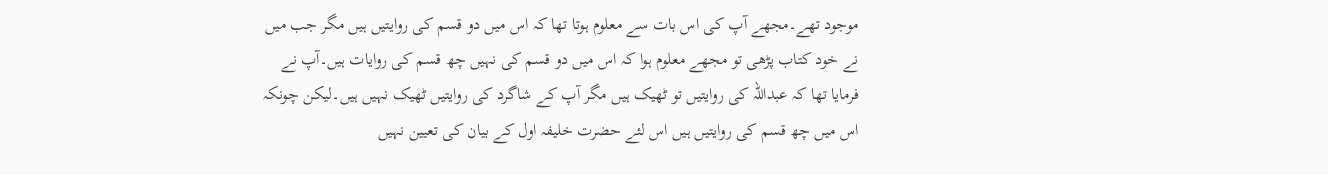موجود تھے۔مجھے آپ کی اس بات سے معلوم ہوتا تھا کہ اس میں دو قسم کی روایتیں ہیں مگر جب میں نے خود کتاب پڑھی تو مجھے معلوم ہوا کہ اس میں دو قسم کی نہیں چھ قسم کی روایات ہیں۔آپ نے فرمایا تھا کہ عبداللہ کی روایتیں تو ٹھیک ہیں مگر آپ کے شاگرد کی روایتیں ٹھیک نہیں ہیں۔لیکن چونکہ اس میں چھ قسم کی روایتیں ہیں اس لئے حضرت خلیفہ اول کے بیان کی تعیین نہیں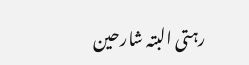رہتی البتہ شارحین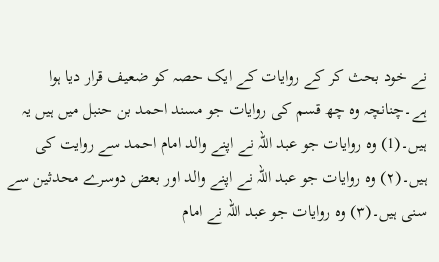نے خود بحث کر کے روایات کے ایک حصہ کو ضعیف قرار دیا ہوا ہے۔چنانچہ وہ چھ قسم کی روایات جو مسند احمد بن حنبل میں ہیں یہ ہیں۔(1) وہ روایات جو عبد اللہ نے اپنے والد امام احمد سے روایت کی ہیں۔(۲) وہ روایات جو عبد اللہ نے اپنے والد اور بعض دوسرے محدثین سے سنی ہیں۔(۳) وہ روایات جو عبد اللہ نے امام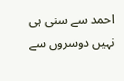احمد سے سنی ہی نہیں دوسروں سے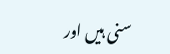سنی ہیں اور